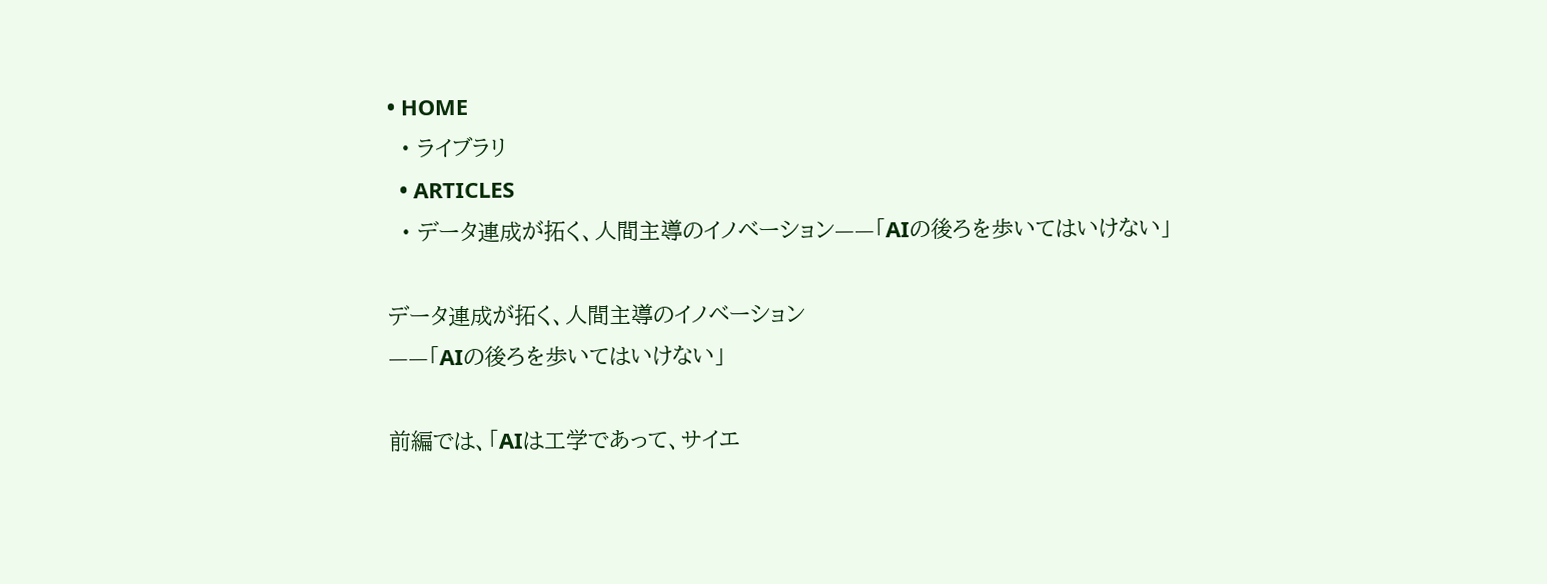• HOME
  • ライブラリ
  • ARTICLES
  • データ連成が拓く、人間主導のイノベーション——「AIの後ろを歩いてはいけない」

データ連成が拓く、人間主導のイノベーション
——「AIの後ろを歩いてはいけない」

前編では、「AIは工学であって、サイエ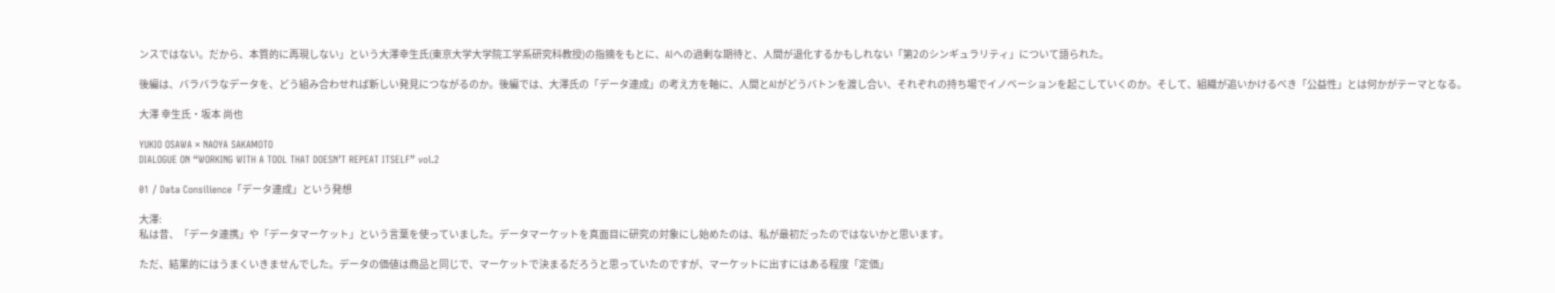ンスではない。だから、本質的に再現しない」という大澤幸生氏(東京大学大学院工学系研究科教授)の指摘をもとに、AIへの過剰な期待と、人間が退化するかもしれない「第2のシンギュラリティ」について語られた。

後編は、バラバラなデータを、どう組み合わせれば新しい発見につながるのか。後編では、大澤氏の「データ連成」の考え方を軸に、人間とAIがどうバトンを渡し合い、それぞれの持ち場でイノベーションを起こしていくのか。そして、組織が追いかけるべき「公益性」とは何かがテーマとなる。

大澤 幸生氏・坂本 尚也

YUKIO OSAWA × NAOYA SAKAMOTO
DIALOGUE ON “WORKING WITH A TOOL THAT DOESN’T REPEAT ITSELF” vol.2

01 / Data Consilience「データ連成」という発想

大澤:
私は昔、「データ連携」や「データマーケット」という言葉を使っていました。データマーケットを真面目に研究の対象にし始めたのは、私が最初だったのではないかと思います。

ただ、結果的にはうまくいきませんでした。データの価値は商品と同じで、マーケットで決まるだろうと思っていたのですが、マーケットに出すにはある程度「定価」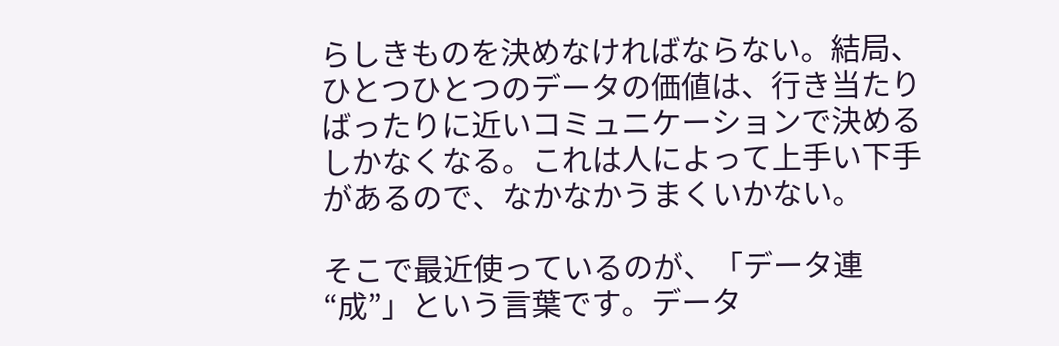らしきものを決めなければならない。結局、ひとつひとつのデータの価値は、行き当たりばったりに近いコミュニケーションで決めるしかなくなる。これは人によって上手い下手があるので、なかなかうまくいかない。

そこで最近使っているのが、「データ連“成”」という言葉です。データ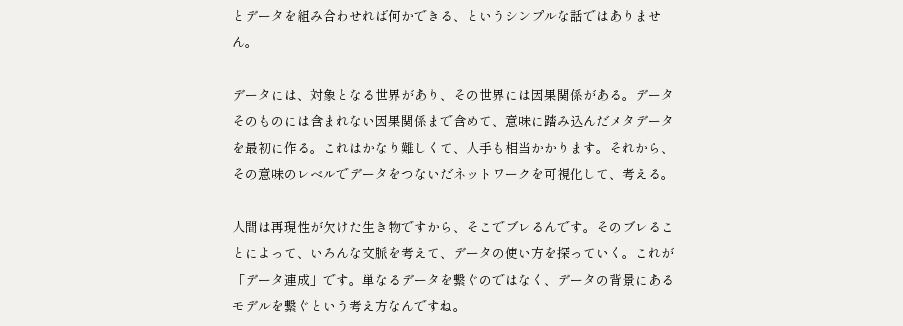とデータを組み合わせれば何かできる、というシンプルな話ではありません。

データには、対象となる世界があり、その世界には因果関係がある。データそのものには含まれない因果関係まで含めて、意味に踏み込んだメタデータを最初に作る。これはかなり難しくて、人手も相当かかります。それから、その意味のレベルでデータをつないだネットワークを可視化して、考える。

人間は再現性が欠けた生き物ですから、そこでブレるんです。そのブレることによって、いろんな文脈を考えて、データの使い方を探っていく。これが「データ連成」です。単なるデータを繋ぐのではなく、データの背景にあるモデルを繋ぐという考え方なんですね。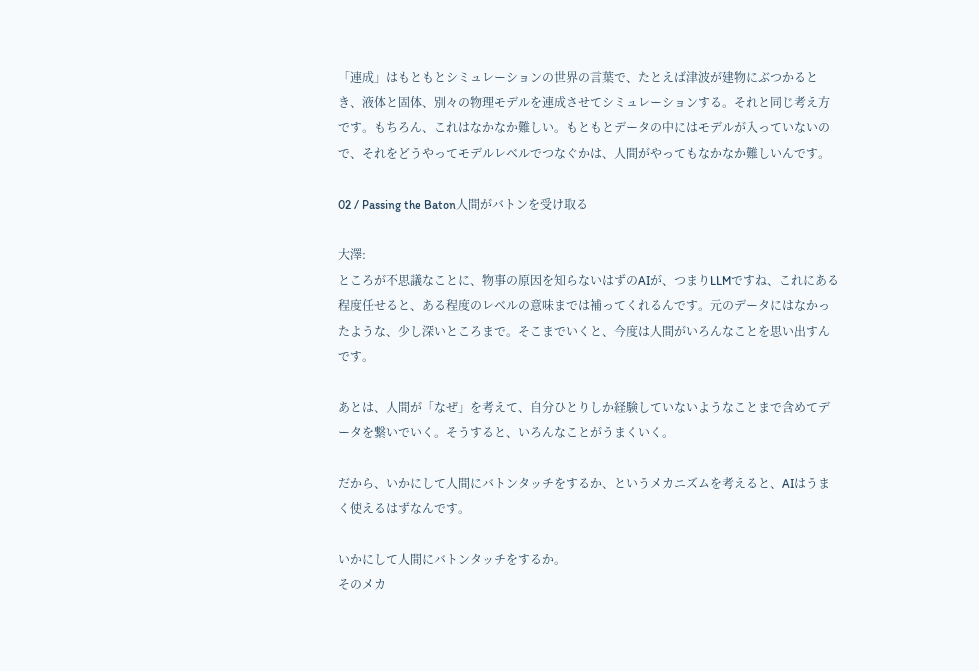「連成」はもともとシミュレーションの世界の言葉で、たとえば津波が建物にぶつかるとき、液体と固体、別々の物理モデルを連成させてシミュレーションする。それと同じ考え方です。もちろん、これはなかなか難しい。もともとデータの中にはモデルが入っていないので、それをどうやってモデルレベルでつなぐかは、人間がやってもなかなか難しいんです。

02 / Passing the Baton人間がバトンを受け取る

大澤:
ところが不思議なことに、物事の原因を知らないはずのAIが、つまりLLMですね、これにある程度任せると、ある程度のレベルの意味までは補ってくれるんです。元のデータにはなかったような、少し深いところまで。そこまでいくと、今度は人間がいろんなことを思い出すんです。

あとは、人間が「なぜ」を考えて、自分ひとりしか経験していないようなことまで含めてデータを繋いでいく。そうすると、いろんなことがうまくいく。

だから、いかにして人間にバトンタッチをするか、というメカニズムを考えると、AIはうまく使えるはずなんです。

いかにして人間にバトンタッチをするか。
そのメカ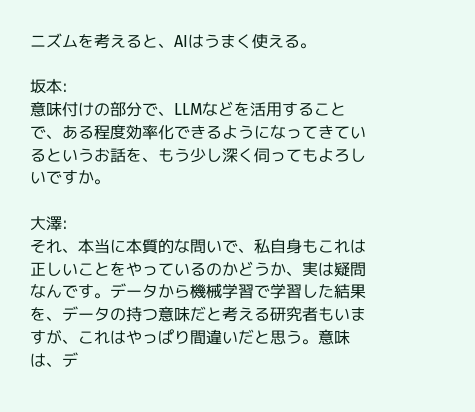ニズムを考えると、AIはうまく使える。

坂本:
意味付けの部分で、LLMなどを活用することで、ある程度効率化できるようになってきているというお話を、もう少し深く伺ってもよろしいですか。

大澤:
それ、本当に本質的な問いで、私自身もこれは正しいことをやっているのかどうか、実は疑問なんです。データから機械学習で学習した結果を、データの持つ意味だと考える研究者もいますが、これはやっぱり間違いだと思う。意味は、デ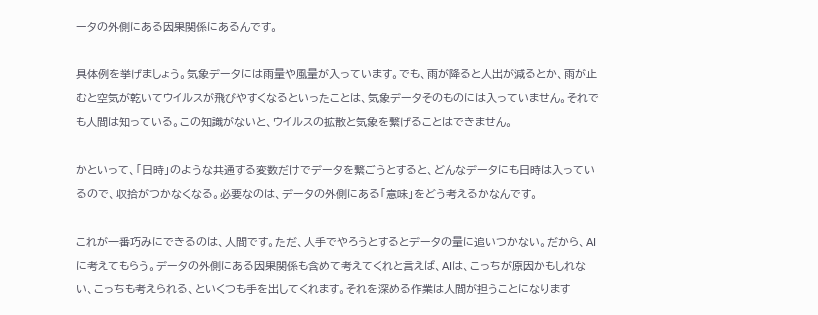ータの外側にある因果関係にあるんです。

具体例を挙げましょう。気象データには雨量や風量が入っています。でも、雨が降ると人出が減るとか、雨が止むと空気が乾いてウイルスが飛びやすくなるといったことは、気象データそのものには入っていません。それでも人間は知っている。この知識がないと、ウイルスの拡散と気象を繋げることはできません。

かといって、「日時」のような共通する変数だけでデータを繋ごうとすると、どんなデータにも日時は入っているので、収拾がつかなくなる。必要なのは、データの外側にある「意味」をどう考えるかなんです。

これが一番巧みにできるのは、人間です。ただ、人手でやろうとするとデータの量に追いつかない。だから、AIに考えてもらう。データの外側にある因果関係も含めて考えてくれと言えば、AIは、こっちが原因かもしれない、こっちも考えられる、といくつも手を出してくれます。それを深める作業は人間が担うことになります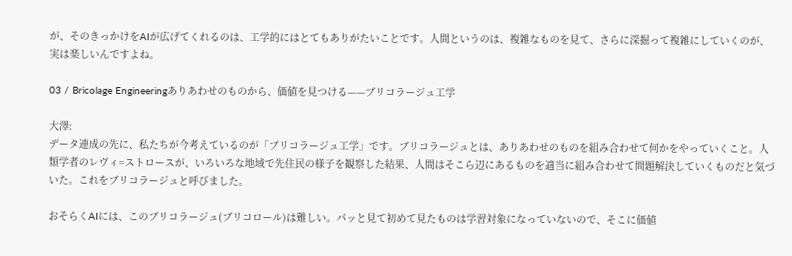が、そのきっかけをAIが広げてくれるのは、工学的にはとてもありがたいことです。人間というのは、複雑なものを見て、さらに深掘って複雑にしていくのが、実は楽しいんですよね。

03 / Bricolage Engineeringありあわせのものから、価値を見つける——ブリコラージュ工学

大澤:
データ連成の先に、私たちが今考えているのが「ブリコラージュ工学」です。ブリコラージュとは、ありあわせのものを組み合わせて何かをやっていくこと。人類学者のレヴィ=ストロースが、いろいろな地域で先住民の様子を観察した結果、人間はそこら辺にあるものを適当に組み合わせて問題解決していくものだと気づいた。これをブリコラージュと呼びました。

おそらくAIには、このブリコラージュ(ブリコロール)は難しい。パッと見て初めて見たものは学習対象になっていないので、そこに価値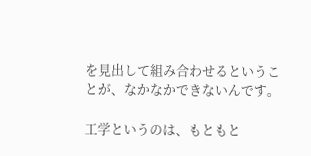を見出して組み合わせるということが、なかなかできないんです。

工学というのは、もともと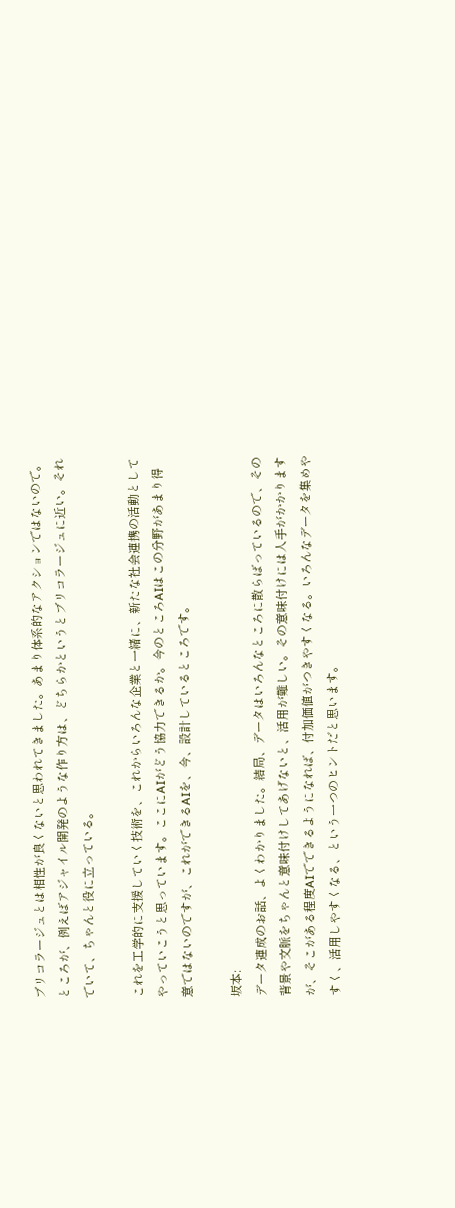ブリコラージュとは相性が良くないと思われてきました。あまり体系的なアクションではないので。ところが、例えばアジャイル開発のような作り方は、どちらかというとブリコラージュに近い。それでいて、ちゃんと役に立っている。

これを工学的に支援していく技術を、これからいろんな企業と一緒に、新たな社会連携の活動としてやっていこうと思っています。ここにAIがどう協力できるか。今のところAIはこの分野があまり得意ではないのですが、これができるAIを、今、設計しているところです。

坂本:
データ連成のお話、よくわかりました。結局、データはいろんなところに散らばっているので、その背景や文脈をちゃんと意味付けしてあげないと、活用が難しい。その意味付けには人手がかかりますが、そこがある程度AIでできるようになれば、付加価値がつきやすくなる。いろんなデータを集めやすく、活用しやすくなる、という一つのヒントだと思います。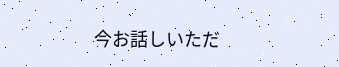今お話しいただ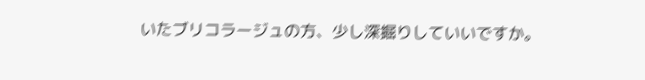いたブリコラージュの方、少し深掘りしていいですか。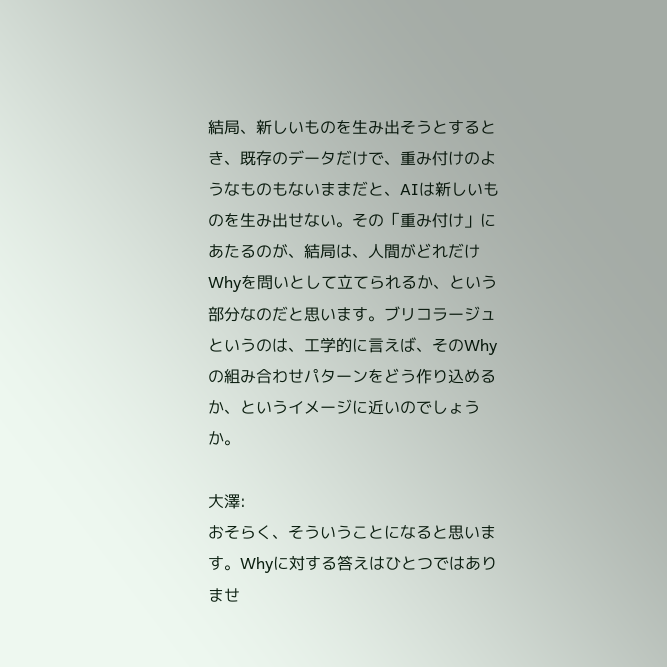結局、新しいものを生み出そうとするとき、既存のデータだけで、重み付けのようなものもないままだと、AIは新しいものを生み出せない。その「重み付け」にあたるのが、結局は、人間がどれだけWhyを問いとして立てられるか、という部分なのだと思います。ブリコラージュというのは、工学的に言えば、そのWhyの組み合わせパターンをどう作り込めるか、というイメージに近いのでしょうか。

大澤:
おそらく、そういうことになると思います。Whyに対する答えはひとつではありませ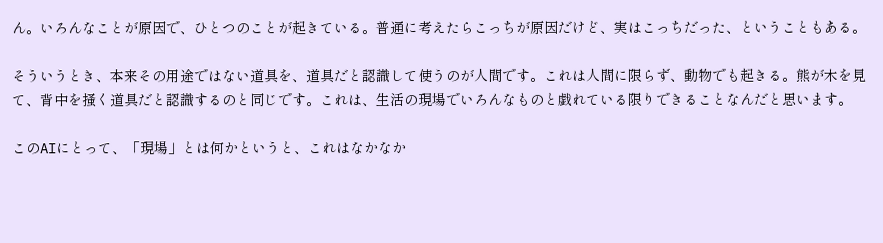ん。いろんなことが原因で、ひとつのことが起きている。普通に考えたらこっちが原因だけど、実はこっちだった、ということもある。

そういうとき、本来その用途ではない道具を、道具だと認識して使うのが人間です。これは人間に限らず、動物でも起きる。熊が木を見て、背中を掻く道具だと認識するのと同じです。これは、生活の現場でいろんなものと戯れている限りできることなんだと思います。

このAIにとって、「現場」とは何かというと、これはなかなか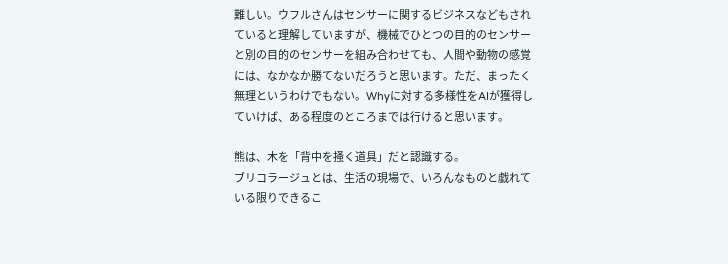難しい。ウフルさんはセンサーに関するビジネスなどもされていると理解していますが、機械でひとつの目的のセンサーと別の目的のセンサーを組み合わせても、人間や動物の感覚には、なかなか勝てないだろうと思います。ただ、まったく無理というわけでもない。Whyに対する多様性をAIが獲得していけば、ある程度のところまでは行けると思います。

熊は、木を「背中を掻く道具」だと認識する。
ブリコラージュとは、生活の現場で、いろんなものと戯れている限りできるこ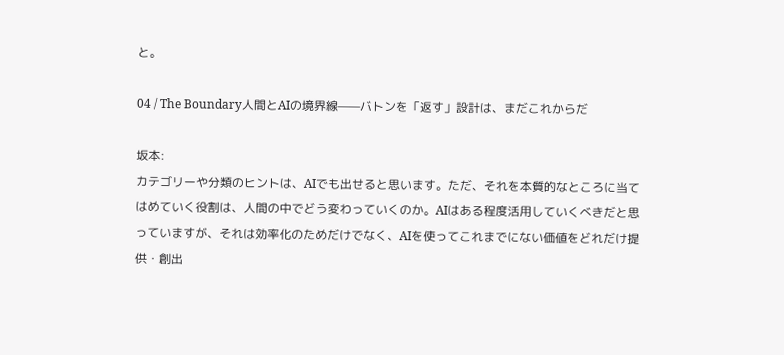と。

04 / The Boundary人間とAIの境界線——バトンを「返す」設計は、まだこれからだ

坂本:
カテゴリーや分類のヒントは、AIでも出せると思います。ただ、それを本質的なところに当てはめていく役割は、人間の中でどう変わっていくのか。AIはある程度活用していくべきだと思っていますが、それは効率化のためだけでなく、AIを使ってこれまでにない価値をどれだけ提供・創出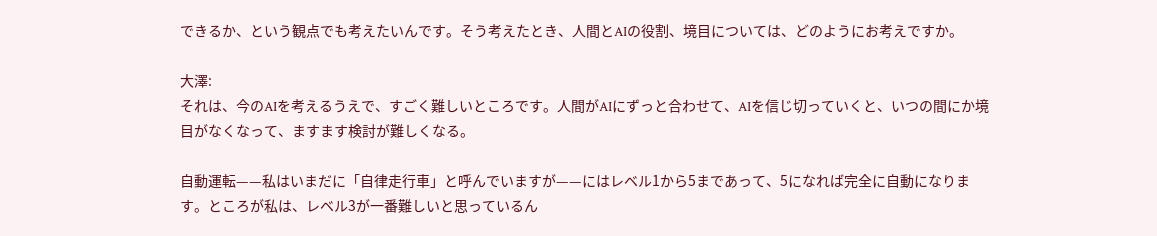できるか、という観点でも考えたいんです。そう考えたとき、人間とAIの役割、境目については、どのようにお考えですか。

大澤:
それは、今のAIを考えるうえで、すごく難しいところです。人間がAIにずっと合わせて、AIを信じ切っていくと、いつの間にか境目がなくなって、ますます検討が難しくなる。

自動運転——私はいまだに「自律走行車」と呼んでいますが——にはレベル1から5まであって、5になれば完全に自動になります。ところが私は、レベル3が一番難しいと思っているん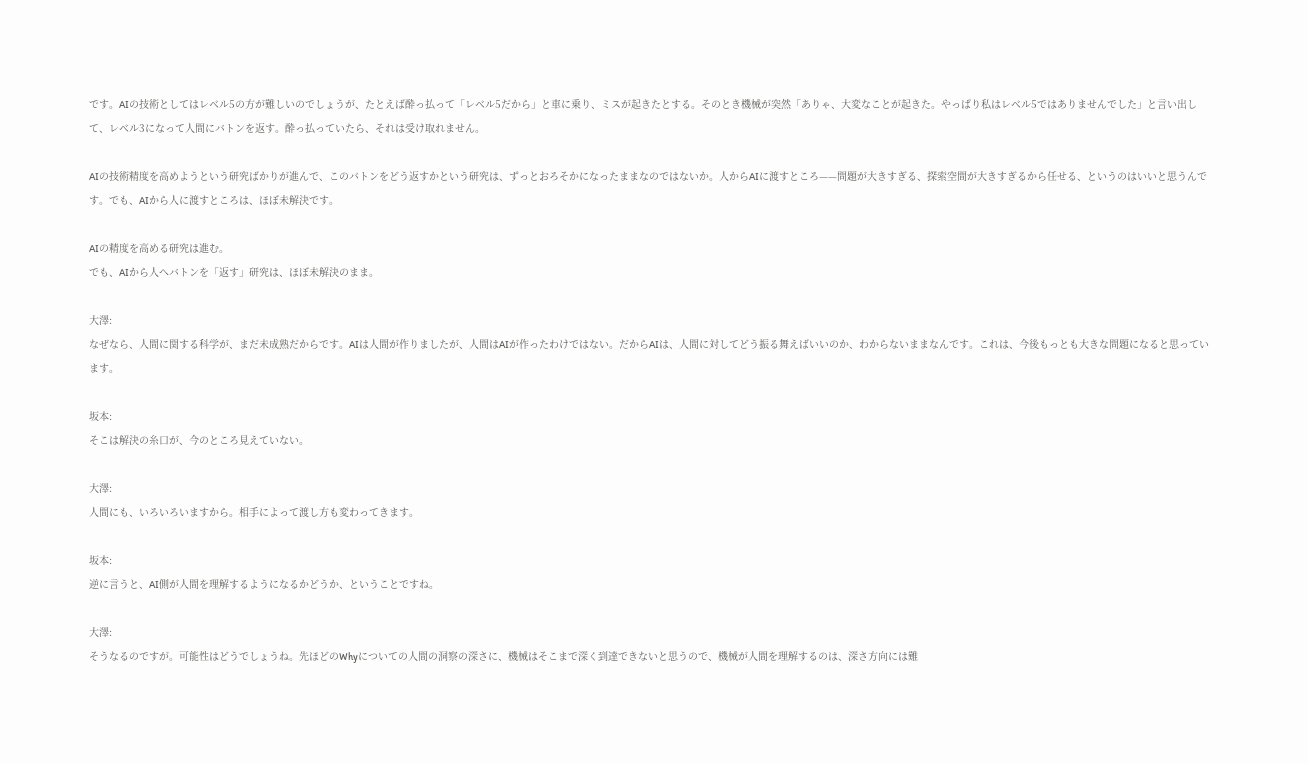です。AIの技術としてはレベル5の方が難しいのでしょうが、たとえば酔っ払って「レベル5だから」と車に乗り、ミスが起きたとする。そのとき機械が突然「ありゃ、大変なことが起きた。やっぱり私はレベル5ではありませんでした」と言い出して、レベル3になって人間にバトンを返す。酔っ払っていたら、それは受け取れません。

AIの技術精度を高めようという研究ばかりが進んで、このバトンをどう返すかという研究は、ずっとおろそかになったままなのではないか。人からAIに渡すところ——問題が大きすぎる、探索空間が大きすぎるから任せる、というのはいいと思うんです。でも、AIから人に渡すところは、ほぼ未解決です。

AIの精度を高める研究は進む。
でも、AIから人へバトンを「返す」研究は、ほぼ未解決のまま。

大澤:
なぜなら、人間に関する科学が、まだ未成熟だからです。AIは人間が作りましたが、人間はAIが作ったわけではない。だからAIは、人間に対してどう振る舞えばいいのか、わからないままなんです。これは、今後もっとも大きな問題になると思っています。

坂本:
そこは解決の糸口が、今のところ見えていない。

大澤:
人間にも、いろいろいますから。相手によって渡し方も変わってきます。

坂本:
逆に言うと、AI側が人間を理解するようになるかどうか、ということですね。

大澤:
そうなるのですが。可能性はどうでしょうね。先ほどのWhyについての人間の洞察の深さに、機械はそこまで深く到達できないと思うので、機械が人間を理解するのは、深さ方向には難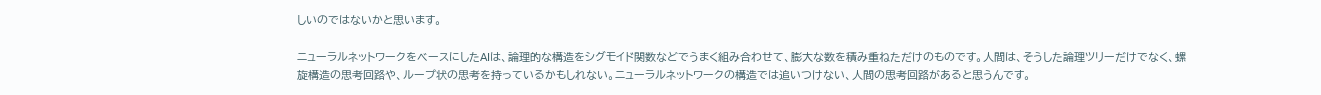しいのではないかと思います。

ニューラルネットワークをベースにしたAIは、論理的な構造をシグモイド関数などでうまく組み合わせて、膨大な数を積み重ねただけのものです。人間は、そうした論理ツリーだけでなく、螺旋構造の思考回路や、ループ状の思考を持っているかもしれない。ニューラルネットワークの構造では追いつけない、人間の思考回路があると思うんです。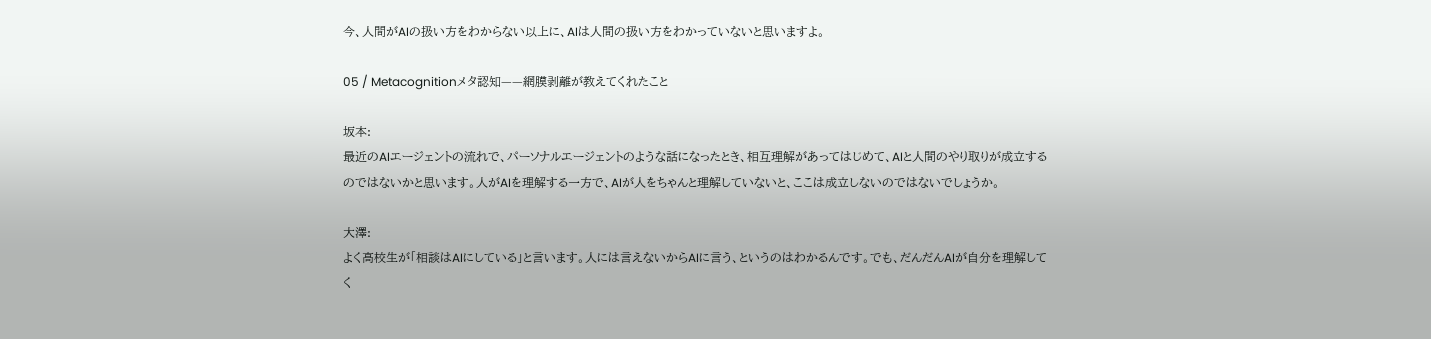今、人間がAIの扱い方をわからない以上に、AIは人間の扱い方をわかっていないと思いますよ。

05 / Metacognitionメタ認知——網膜剥離が教えてくれたこと

坂本:
最近のAIエージェントの流れで、パーソナルエージェントのような話になったとき、相互理解があってはじめて、AIと人間のやり取りが成立するのではないかと思います。人がAIを理解する一方で、AIが人をちゃんと理解していないと、ここは成立しないのではないでしょうか。

大澤:
よく高校生が「相談はAIにしている」と言います。人には言えないからAIに言う、というのはわかるんです。でも、だんだんAIが自分を理解してく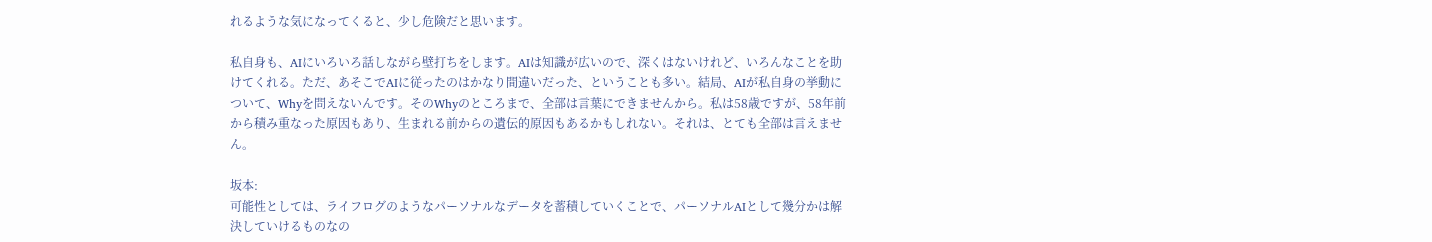れるような気になってくると、少し危険だと思います。

私自身も、AIにいろいろ話しながら壁打ちをします。AIは知識が広いので、深くはないけれど、いろんなことを助けてくれる。ただ、あそこでAIに従ったのはかなり間違いだった、ということも多い。結局、AIが私自身の挙動について、Whyを問えないんです。そのWhyのところまで、全部は言葉にできませんから。私は58歳ですが、58年前から積み重なった原因もあり、生まれる前からの遺伝的原因もあるかもしれない。それは、とても全部は言えません。

坂本:
可能性としては、ライフログのようなパーソナルなデータを蓄積していくことで、パーソナルAIとして幾分かは解決していけるものなの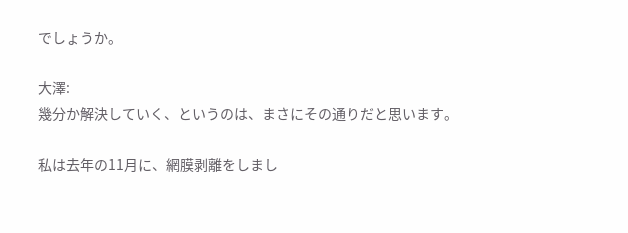でしょうか。

大澤:
幾分か解決していく、というのは、まさにその通りだと思います。

私は去年の11月に、網膜剥離をしまし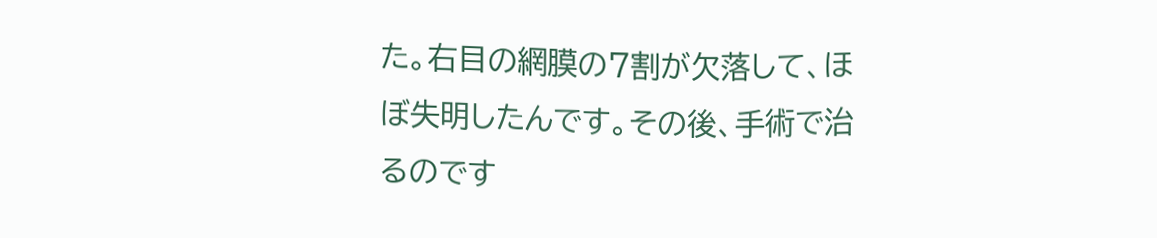た。右目の網膜の7割が欠落して、ほぼ失明したんです。その後、手術で治るのです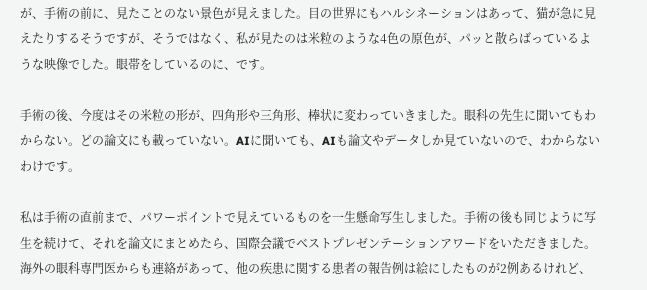が、手術の前に、見たことのない景色が見えました。目の世界にもハルシネーションはあって、猫が急に見えたりするそうですが、そうではなく、私が見たのは米粒のような4色の原色が、パッと散らばっているような映像でした。眼帯をしているのに、です。

手術の後、今度はその米粒の形が、四角形や三角形、棒状に変わっていきました。眼科の先生に聞いてもわからない。どの論文にも載っていない。AIに聞いても、AIも論文やデータしか見ていないので、わからないわけです。

私は手術の直前まで、パワーポイントで見えているものを一生懸命写生しました。手術の後も同じように写生を続けて、それを論文にまとめたら、国際会議でベストプレゼンテーションアワードをいただきました。海外の眼科専門医からも連絡があって、他の疾患に関する患者の報告例は絵にしたものが2例あるけれど、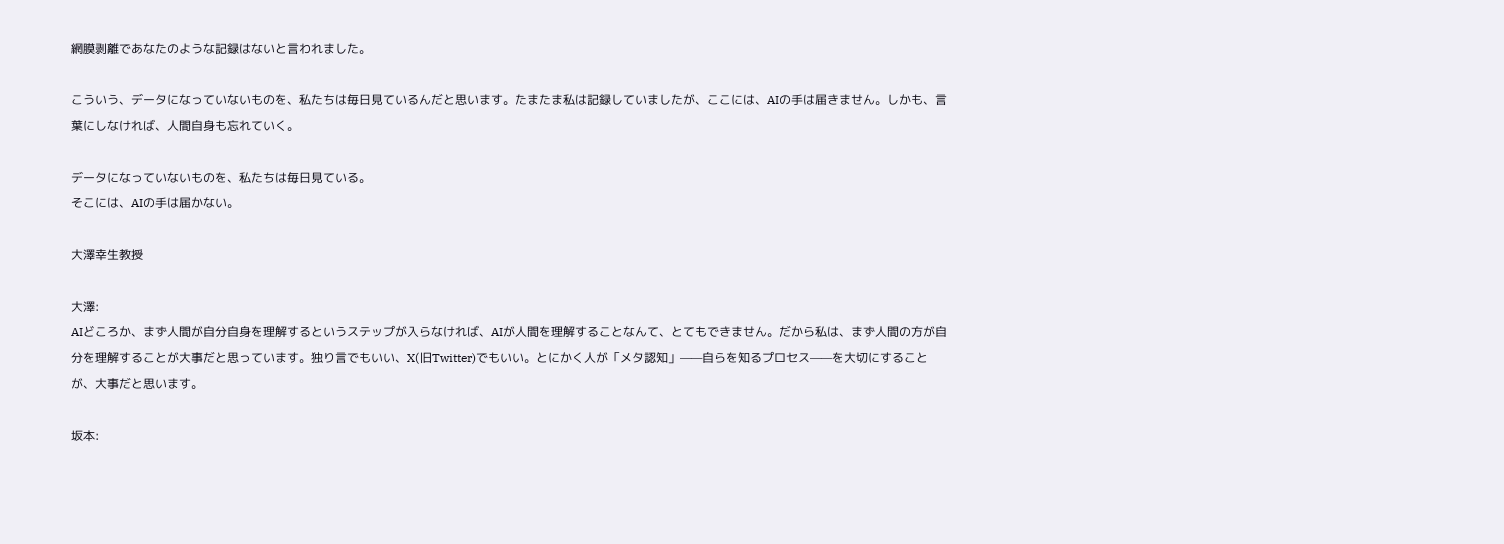網膜剥離であなたのような記録はないと言われました。

こういう、データになっていないものを、私たちは毎日見ているんだと思います。たまたま私は記録していましたが、ここには、AIの手は届きません。しかも、言葉にしなければ、人間自身も忘れていく。

データになっていないものを、私たちは毎日見ている。
そこには、AIの手は届かない。

大澤幸生教授

大澤:
AIどころか、まず人間が自分自身を理解するというステップが入らなければ、AIが人間を理解することなんて、とてもできません。だから私は、まず人間の方が自分を理解することが大事だと思っています。独り言でもいい、X(旧Twitter)でもいい。とにかく人が「メタ認知」——自らを知るプロセス——を大切にすることが、大事だと思います。

坂本: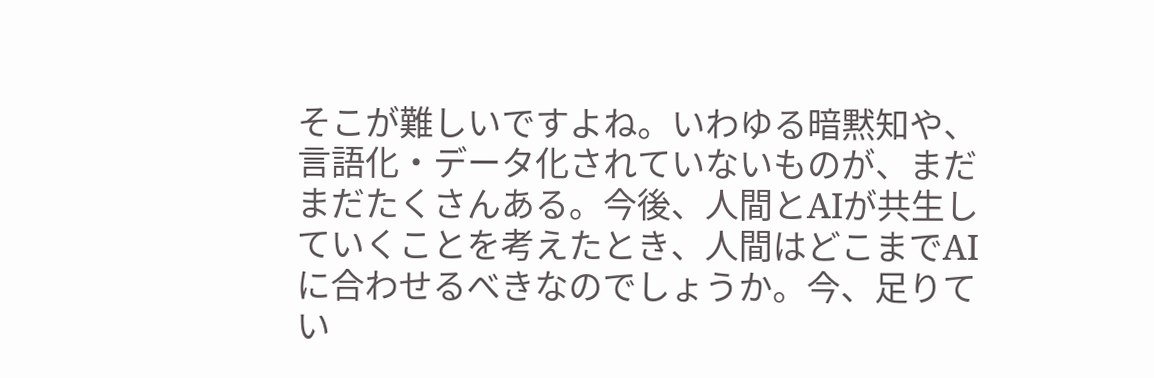そこが難しいですよね。いわゆる暗黙知や、言語化・データ化されていないものが、まだまだたくさんある。今後、人間とAIが共生していくことを考えたとき、人間はどこまでAIに合わせるべきなのでしょうか。今、足りてい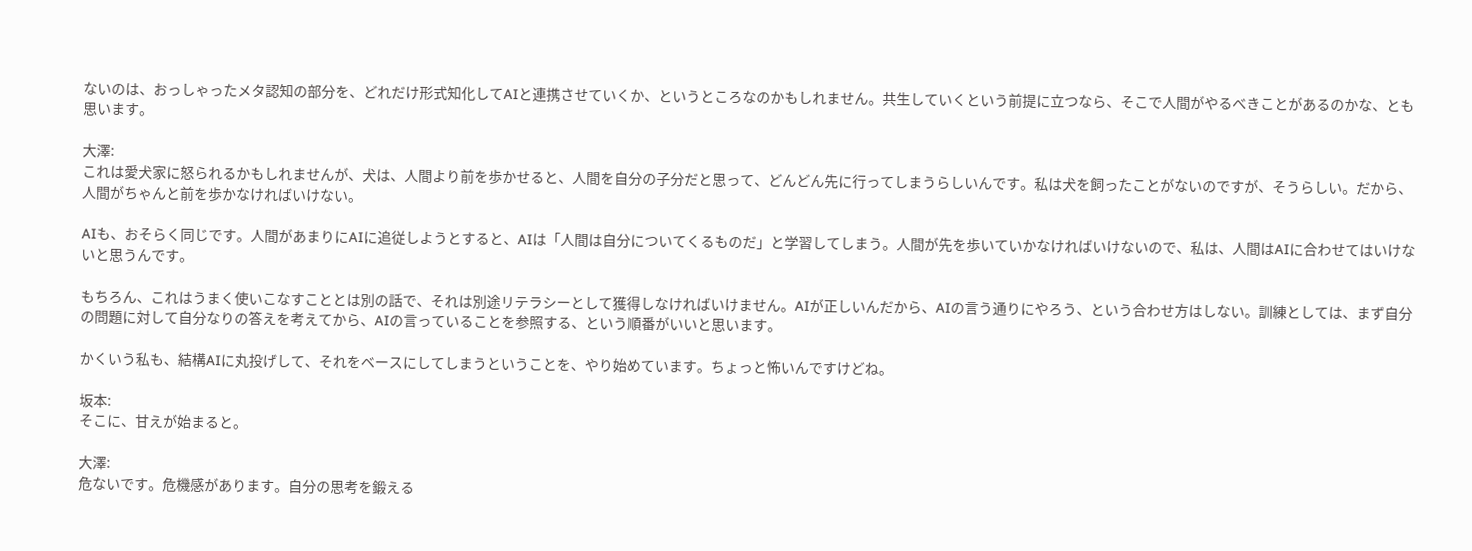ないのは、おっしゃったメタ認知の部分を、どれだけ形式知化してAIと連携させていくか、というところなのかもしれません。共生していくという前提に立つなら、そこで人間がやるべきことがあるのかな、とも思います。

大澤:
これは愛犬家に怒られるかもしれませんが、犬は、人間より前を歩かせると、人間を自分の子分だと思って、どんどん先に行ってしまうらしいんです。私は犬を飼ったことがないのですが、そうらしい。だから、人間がちゃんと前を歩かなければいけない。

AIも、おそらく同じです。人間があまりにAIに追従しようとすると、AIは「人間は自分についてくるものだ」と学習してしまう。人間が先を歩いていかなければいけないので、私は、人間はAIに合わせてはいけないと思うんです。

もちろん、これはうまく使いこなすこととは別の話で、それは別途リテラシーとして獲得しなければいけません。AIが正しいんだから、AIの言う通りにやろう、という合わせ方はしない。訓練としては、まず自分の問題に対して自分なりの答えを考えてから、AIの言っていることを参照する、という順番がいいと思います。

かくいう私も、結構AIに丸投げして、それをベースにしてしまうということを、やり始めています。ちょっと怖いんですけどね。

坂本:
そこに、甘えが始まると。

大澤:
危ないです。危機感があります。自分の思考を鍛える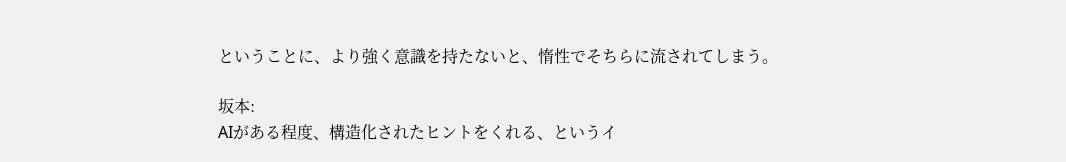ということに、より強く意識を持たないと、惰性でそちらに流されてしまう。

坂本:
AIがある程度、構造化されたヒントをくれる、というイ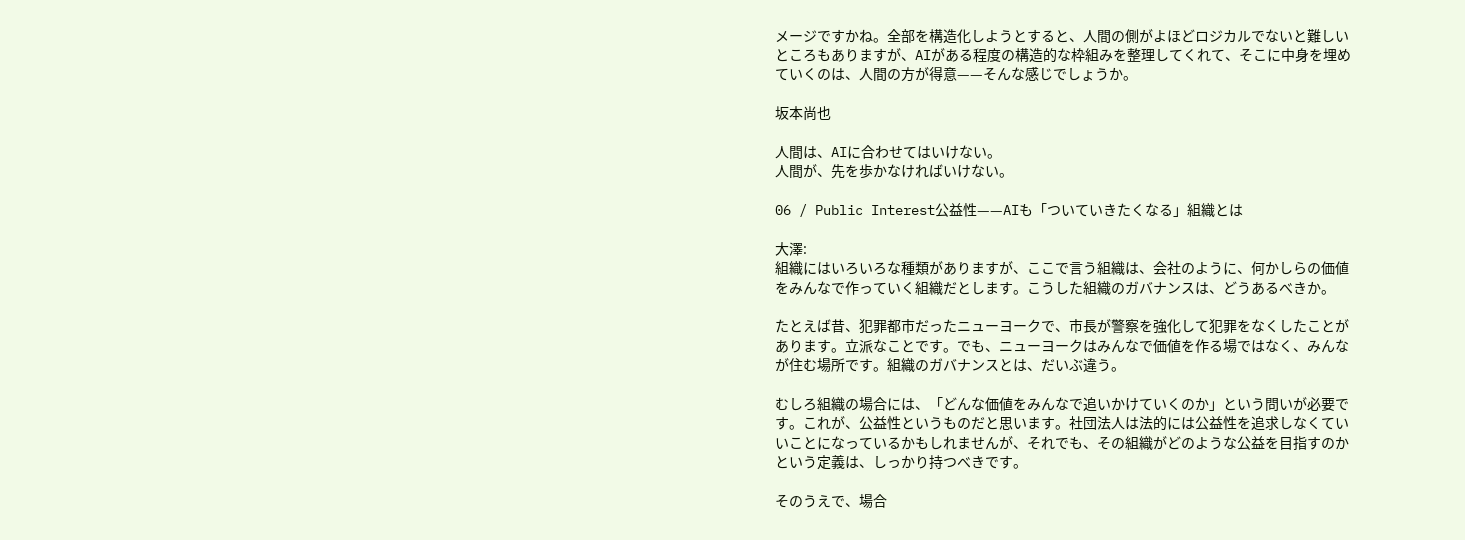メージですかね。全部を構造化しようとすると、人間の側がよほどロジカルでないと難しいところもありますが、AIがある程度の構造的な枠組みを整理してくれて、そこに中身を埋めていくのは、人間の方が得意——そんな感じでしょうか。

坂本尚也

人間は、AIに合わせてはいけない。
人間が、先を歩かなければいけない。

06 / Public Interest公益性——AIも「ついていきたくなる」組織とは

大澤:
組織にはいろいろな種類がありますが、ここで言う組織は、会社のように、何かしらの価値をみんなで作っていく組織だとします。こうした組織のガバナンスは、どうあるべきか。

たとえば昔、犯罪都市だったニューヨークで、市長が警察を強化して犯罪をなくしたことがあります。立派なことです。でも、ニューヨークはみんなで価値を作る場ではなく、みんなが住む場所です。組織のガバナンスとは、だいぶ違う。

むしろ組織の場合には、「どんな価値をみんなで追いかけていくのか」という問いが必要です。これが、公益性というものだと思います。社団法人は法的には公益性を追求しなくていいことになっているかもしれませんが、それでも、その組織がどのような公益を目指すのかという定義は、しっかり持つべきです。

そのうえで、場合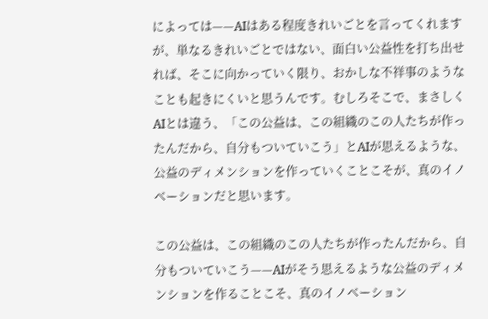によっては——AIはある程度きれいごとを言ってくれますが、単なるきれいごとではない、面白い公益性を打ち出せれば、そこに向かっていく限り、おかしな不祥事のようなことも起きにくいと思うんです。むしろそこで、まさしくAIとは違う、「この公益は、この組織のこの人たちが作ったんだから、自分もついていこう」とAIが思えるような、公益のディメンションを作っていくことこそが、真のイノベーションだと思います。

この公益は、この組織のこの人たちが作ったんだから、自分もついていこう——AIがそう思えるような公益のディメンションを作ることこそ、真のイノベーション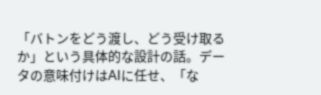「バトンをどう渡し、どう受け取るか」という具体的な設計の話。データの意味付けはAIに任せ、「な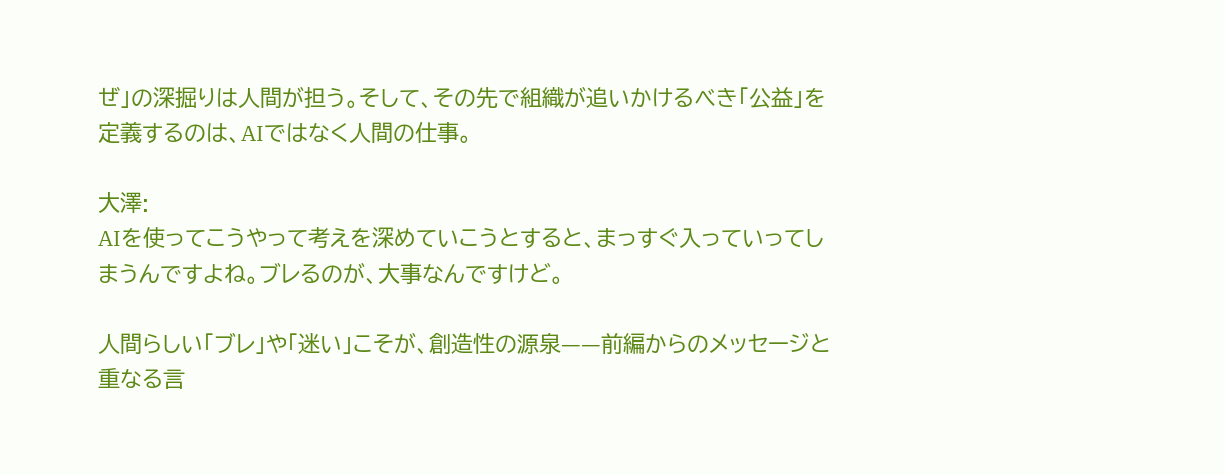ぜ」の深掘りは人間が担う。そして、その先で組織が追いかけるべき「公益」を定義するのは、AIではなく人間の仕事。

大澤:
AIを使ってこうやって考えを深めていこうとすると、まっすぐ入っていってしまうんですよね。ブレるのが、大事なんですけど。

人間らしい「ブレ」や「迷い」こそが、創造性の源泉——前編からのメッセージと重なる言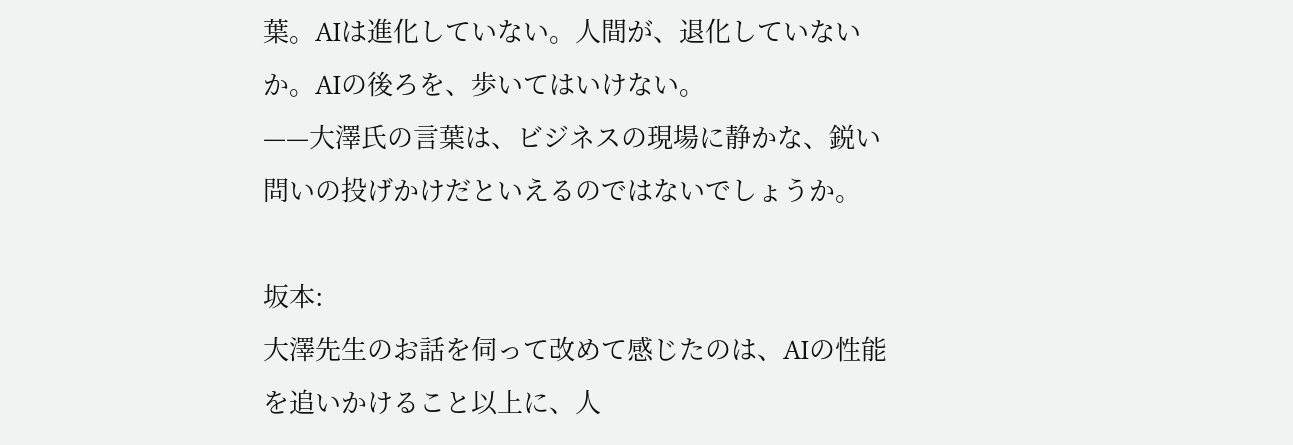葉。AIは進化していない。人間が、退化していないか。AIの後ろを、歩いてはいけない。
——大澤氏の言葉は、ビジネスの現場に静かな、鋭い問いの投げかけだといえるのではないでしょうか。

坂本:
大澤先生のお話を伺って改めて感じたのは、AIの性能を追いかけること以上に、人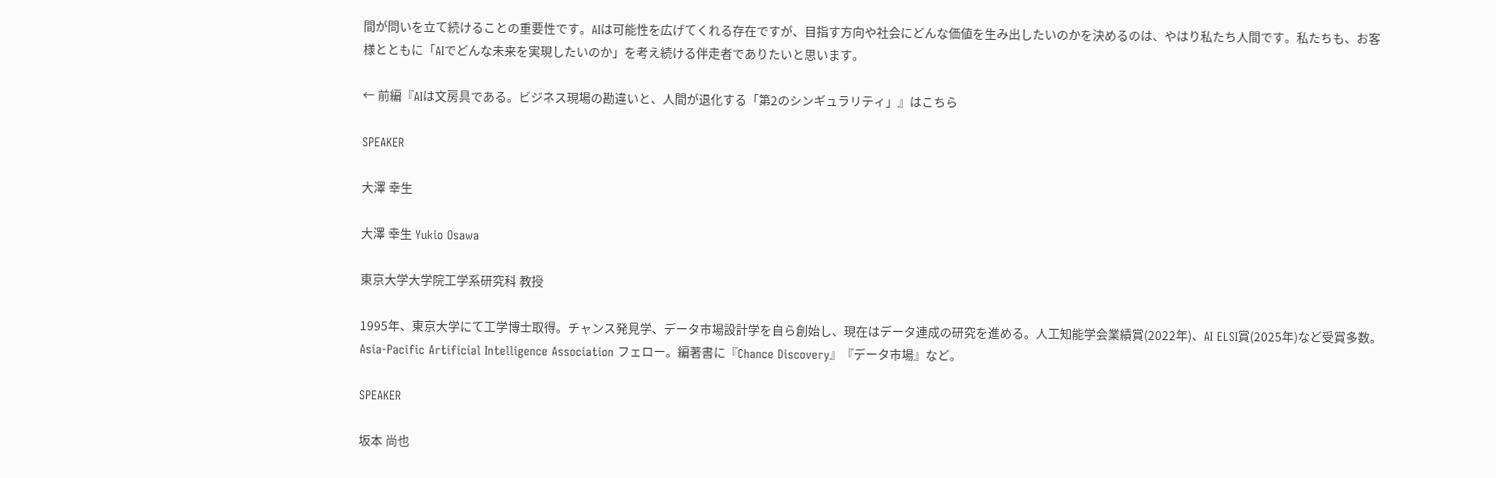間が問いを立て続けることの重要性です。AIは可能性を広げてくれる存在ですが、目指す方向や社会にどんな価値を生み出したいのかを決めるのは、やはり私たち人間です。私たちも、お客様とともに「AIでどんな未来を実現したいのか」を考え続ける伴走者でありたいと思います。

← 前編『AIは文房具である。ビジネス現場の勘違いと、人間が退化する「第2のシンギュラリティ」』はこちら

SPEAKER

大澤 幸生

大澤 幸生 Yukio Osawa

東京大学大学院工学系研究科 教授

1995年、東京大学にて工学博士取得。チャンス発見学、データ市場設計学を自ら創始し、現在はデータ連成の研究を進める。人工知能学会業績賞(2022年)、AI ELSI賞(2025年)など受賞多数。Asia-Pacific Artificial Intelligence Association フェロー。編著書に『Chance Discovery』『データ市場』など。

SPEAKER

坂本 尚也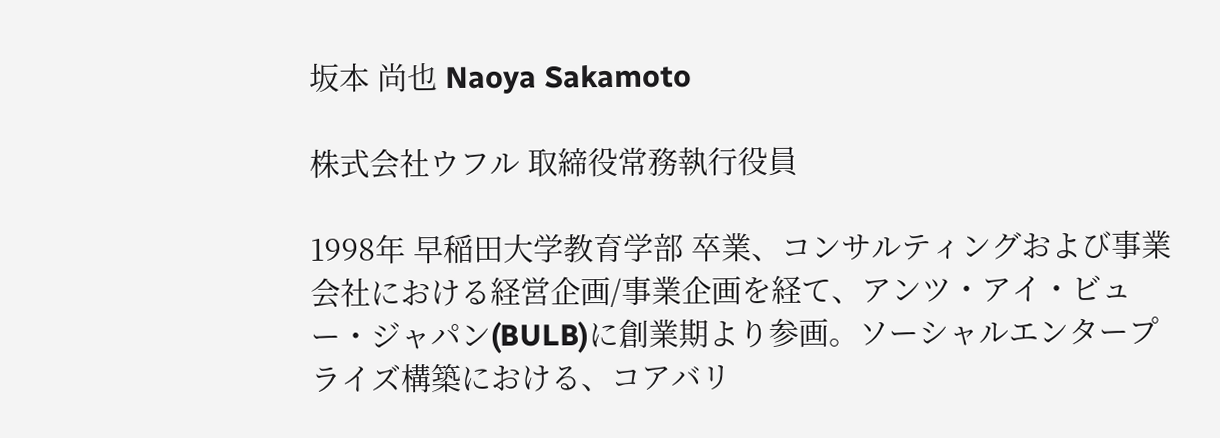坂本 尚也 Naoya Sakamoto

株式会社ウフル 取締役常務執行役員

1998年 早稲田大学教育学部 卒業、コンサルティングおよび事業会社における経営企画/事業企画を経て、アンツ・アイ・ビュー・ジャパン(BULB)に創業期より参画。ソーシャルエンタープライズ構築における、コアバリ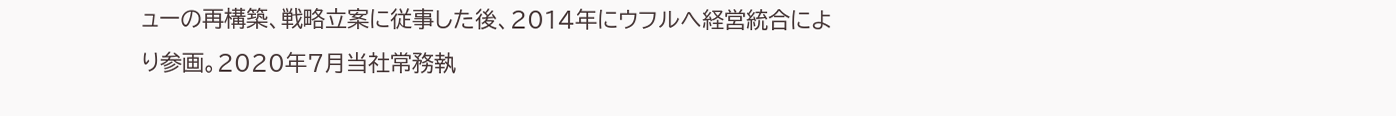ューの再構築、戦略立案に従事した後、2014年にウフルへ経営統合により参画。2020年7月当社常務執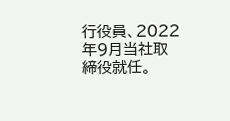行役員、2022年9月当社取締役就任。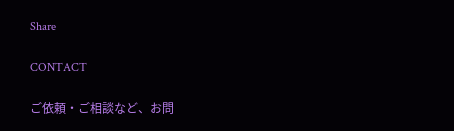Share

CONTACT

ご依頼・ご相談など、お問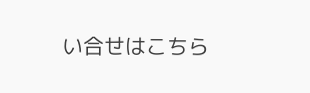い合せはこちら